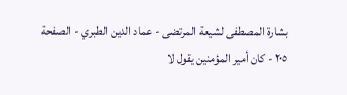بشارة المصطفى لشيعة المرتضى - عماد الدين الطبري - الصفحة ٢٠٥ - كان أمير المؤمنين يقول لا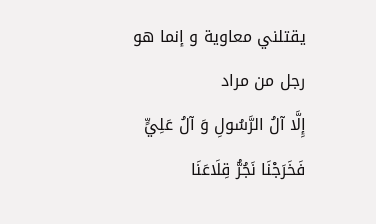يقتلني معاوية و إنما هو رجل من مراد
إِلَّا آلُ الرَّسُولِ وَ آلُ عَلِيٍّ فَخَرَجْنَا نَجُرُّ قِلَاعَنَا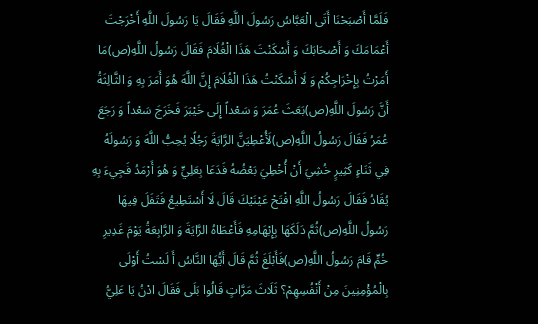فَلَمَّا أَصْبَحْنَا أَتَى الْعَبَّاسُ رَسُولَ اللَّهِ فَقَالَ يَا رَسُولَ اللَّهِ أَخْرَجْتَ أَعْمَامَكَ وَ أَصْحَابَكَ وَ أَسْكَنْتَ هَذَا الْغُلَامَ فَقَالَ رَسُولُ اللَّهِ(ص)مَا أَمَرْتُ بِإِخْرَاجِكُمْ وَ لَا أَسْكَنْتُ هَذَا الْغُلَامَ إِنَّ اللَّهَ هُوَ أَمَرَ بِهِ وَ الثَّالِثَةُ أَنَّ رَسُولَ اللَّهِ(ص)بَعَثَ عُمَرَ وَ سَعْداً إِلَى خَيْبَرَ فَخَرَجَ سَعْداً وَ رَجَعَ عُمَرُ فَقَالَ رَسُولُ اللَّهِ(ص)لَأُعْطِيَنَّ الرَّايَةَ رَجُلًا يُحِبُّ اللَّهَ وَ رَسُولَهُ فِي ثَنَاءٍ كَثِيرٍ خُشِيَ أَنْ أُخْطِيَ بَعْضُهُ فَدَعَا بِعَلِيٍّ وَ هُوَ أَرْمَدُ فَجِيءَ بِهِ يُقَادُ فَقَالَ رَسُولُ اللَّهِ افْتَحْ عَيْنَيْكَ قَالَ لَا أَسْتَطِيعُ فَتَفَلَ فِيهَا رَسُولُ اللَّهِ(ص)ثُمَّ دَلَكَهَا بِإِبْهَامِهِ فَأَعْطَاهُ الرَّايَةَ وَ الرَّابِعَةُ يَوْمَ غَدِيرِ خُمٍّ قَامَ رَسُولُ اللَّهِ(ص)فَأَبْلَغَ ثُمَّ قَالَ أَيُّهَا النَّاسُ أَ لَسْتُ أَوْلَى بِالْمُؤْمِنِينَ مِنْ أَنْفُسِهِمْ؟ ثَلَاثَ مَرَّاتٍ قَالُوا بَلَى فَقَالَ ادْنُ يَا عَلِيُّ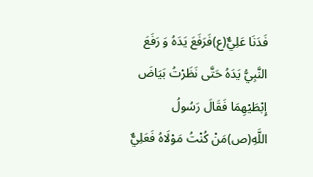فَدَنَا عَلِيٌّ(ع)فَرَفَعَ يَدَهُ وَ رَفَعَ النَّبِيُّ يَدَهُ حَتَّى نَظَرْتُ بَيَاضَ إِبْطَيْهِمَا فَقَالَ رَسُولُ اللَّهِ(ص)مَنْ كُنْتُ مَوْلَاهُ فَعَلِيٌّ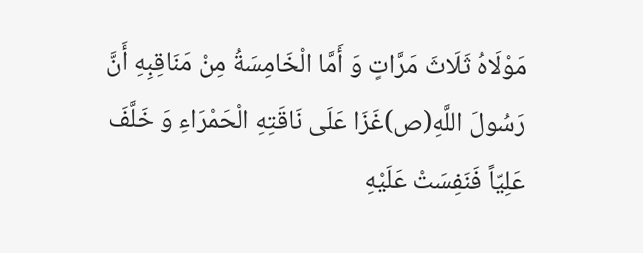مَوْلَاهُ ثَلَاثَ مَرَّاتٍ وَ أَمَّا الْخَامِسَةُ مِنْ مَنَاقِبِهِ أَنَّ رَسُولَ اللَّهِ(ص)غَزَا عَلَى نَاقَتِهِ الْحَمْرَاءِ وَ خَلَّفَ عَلِيّاً فَنَفِسَتْ عَلَيْهِ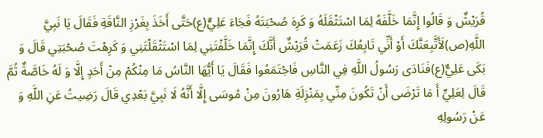قُرَيْشٌ وَ قَالُوا إِنَّمَا خَلَّفَهُ لِمَا اسْتَثْقَلَهُ وَ كَرِهَ صُحْبَتَهُ فَجَاءَ عَلِيٌّ(ع)حَتَّى أَخَذَ بِغَرْزِ النَّاقَةِ فَقَالَ يَا نَبِيَّ اللَّهِ(ص)لَأَتَّبِعَنَّكَ أَوْ أَنِّي تَابِعُكَ زَعَمَتْ قُرَيْشٌ أَنَّكَ إِنَّمَا خَلَّفْتَنِي لِمَا اسْتَثْقَلْتَنِي وَ كَرِهْتَ صُحْبَتِي قَالَ وَ بَكَى عَلِيٌّ(ع)فَنَادَى رَسُولُ اللَّهِ فِي النَّاسِ فَاجْتَمَعُوا فَقَالَ يَا أَيُّهَا النَّاسُ مَا مِنْكُمْ مِنْ أَحَدٍ إِلَّا وَ لَهُ خَاصَّةٌ ثُمَّ قَالَ لِعَلِيٍّ أَ مَا تَرْضَى أَنْ تَكُونَ مِنِّي بِمَنْزِلَةِ هَارُونَ مِنْ مُوسَى إِلَّا أَنَّهُ لَا نَبِيَّ بَعْدِي قَالَ رَضِيتُ عَنِ اللَّهِ وَ عَنْ رَسُولِهِ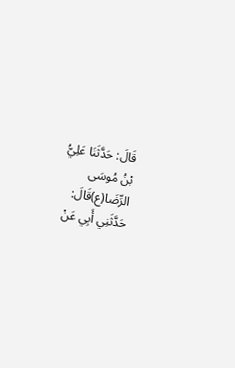قَالَ: حَدَّثَنَا عَلِيُّ بْنُ مُوسَى الرِّضَا(ع)قَالَ: حَدَّثَنِي أَبِي عَنْ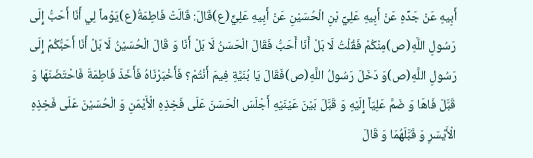أَبِيهِ عَنْ جَدِّهِ عَنْ أَبِيهِ عَلِيِّ بْنِ الْحُسَيْنِ عَنْ أَبِيهِ عَلِيٍّ(ع)قَالَ: قَالَتْ فَاطِمَةُ(ع)يَوْماً لِي أَنَا أَحَبُّ إِلَى رَسُولِ اللَّهِ(ص)مِنْكُمْ فَقُلْتُ لَا بَلْ أَنَا أَحَبُّ فَقَالَ الْحَسَنُ لَا بَلْ أَنَا وَ قَالَ الْحُسَيْنُ لَا بَلْ أَنَا أَحَبُّكُمْ إِلَى رَسُولِ اللَّهِ(ص)وَ دَخَلَ رَسُولُ اللَّهِ(ص)فَقَالَ يَا بُنَيَّةِ فِيمَ أَنْتُمْ؟ فَأَخْبَرْنَاهُ فَأَخَذَ فَاطِمَةَ فَاحْتَضَنَهَا وَ قَبَّلَ فَاهَا وَ ضَمَّ عَلِيّاً إِلَيْهِ وَ قَبَّلَ بَيْنَ عَيْنَيْهِ أَجْلَسَ الْحَسَنَ عَلَى فَخِذِهِ الْأَيْمَنِ وَ الْحُسَيْنَ عَلَى فَخِذِهِ الْأَيْسَرِ وَ قَبَّلَهُمَا وَ قَالَ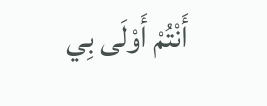أَنْتُمْ أَوْلَى بِي